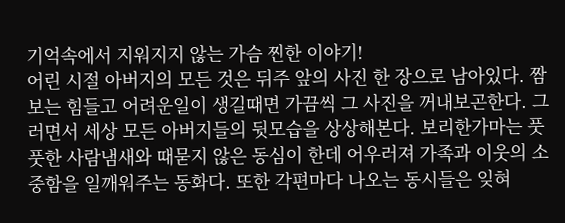기억속에서 지워지지 않는 가슴 찐한 이야기!
어린 시절 아버지의 모든 것은 뒤주 앞의 사진 한 장으로 남아있다. 짬보는 힘들고 어려운일이 생길때면 가끔씩 그 사진을 꺼내보곤한다. 그러면서 세상 모든 아버지들의 뒷모습을 상상해본다. 보리한가마는 풋풋한 사람냄새와 때묻지 않은 동심이 한데 어우러져 가족과 이웃의 소중함을 일깨워주는 동화다. 또한 각편마다 나오는 동시들은 잊혀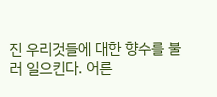진 우리것들에 대한 향수를 불러 일으킨다. 어른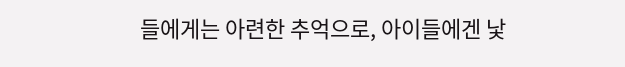들에게는 아련한 추억으로, 아이들에겐 낯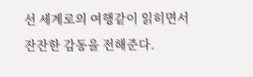선 세계로의 여행같이 읽히면서 잔잔한 감동을 전해준다.